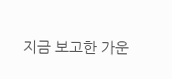지금 보고한 가운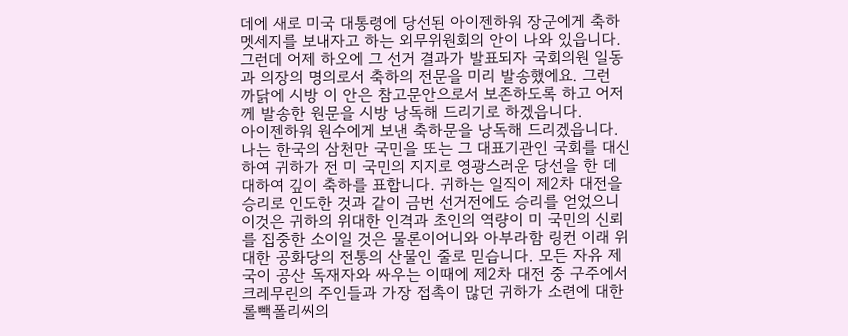데에 새로 미국 대통령에 당선된 아이젠하워 장군에게 축하 멧세지를 보내자고 하는 외무위원회의 안이 나와 있읍니다. 그런데 어제 하오에 그 선거 결과가 발표되자 국회의원 일동과 의장의 명의로서 축하의 전문을 미리 발송했에요. 그런 까닭에 시방 이 안은 참고문안으로서 보존하도록 하고 어저께 발송한 원문을 시방 낭독해 드리기로 하겠읍니다.
아이젠하워 원수에게 보낸 축하문을 낭독해 드리겠읍니다. 나는 한국의 삼천만 국민을 또는 그 대표기관인 국회를 대신하여 귀하가 전 미 국민의 지지로 영광스러운 당선을 한 데 대하여 깊이 축하를 표합니다. 귀하는 일직이 제2차 대전을 승리로 인도한 것과 같이 금번 선거전에도 승리를 얻었으니 이것은 귀하의 위대한 인격과 초인의 역량이 미 국민의 신뢰를 집중한 소이일 것은 물론이어니와 아부라함 링컨 이래 위대한 공화당의 전통의 산물인 줄로 믿습니다. 모든 자유 제국이 공산 독재자와 싸우는 이때에 제2차 대전 중 구주에서 크레무린의 주인들과 가장 접촉이 많던 귀하가 소련에 대한 롤빽폴리씨의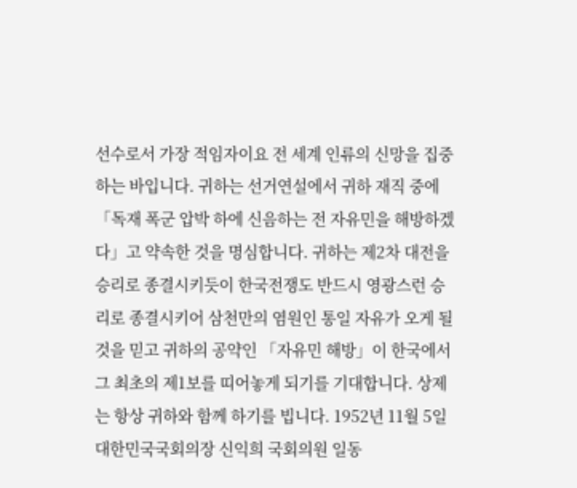선수로서 가장 적임자이요 전 세계 인류의 신망을 집중하는 바입니다. 귀하는 선거연설에서 귀하 재직 중에 「독재 폭군 압박 하에 신음하는 전 자유민을 해방하겠다」고 약속한 것을 명심합니다. 귀하는 제2차 대전을 승리로 종결시키듯이 한국전쟁도 반드시 영광스런 승리로 종결시키어 삼천만의 염원인 통일 자유가 오게 될 것을 믿고 귀하의 공약인 「자유민 해방」이 한국에서 그 최초의 제1보를 띠어놓게 되기를 기대합니다. 상제 는 항상 귀하와 함께 하기를 빕니다. 1952년 11월 5일 대한민국국회의장 신익희 국회의원 일동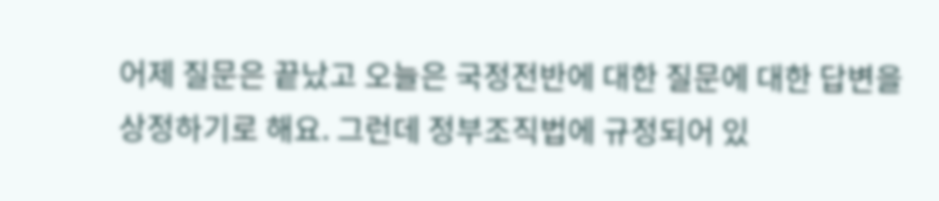어제 질문은 끝났고 오늘은 국정전반에 대한 질문에 대한 답변을 상정하기로 해요. 그런데 정부조직법에 규정되어 있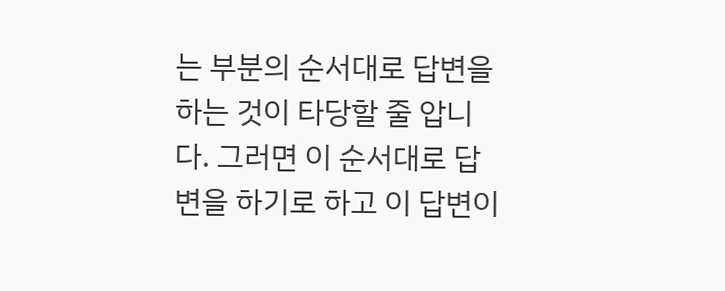는 부분의 순서대로 답변을 하는 것이 타당할 줄 압니다. 그러면 이 순서대로 답변을 하기로 하고 이 답변이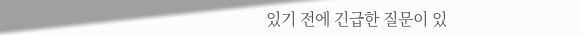있기 전에 긴급한 질문이 있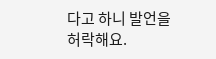다고 하니 발언을 허락해요.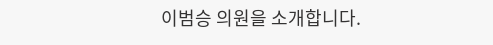이범승 의원을 소개합니다.